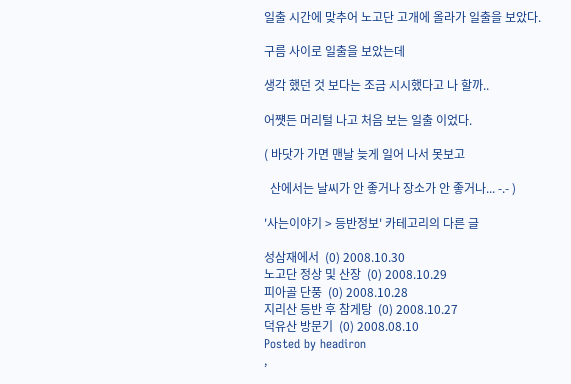일출 시간에 맞추어 노고단 고개에 올라가 일출을 보았다.

구름 사이로 일출을 보았는데

생각 했던 것 보다는 조금 시시했다고 나 할까..

어쩃든 머리털 나고 처음 보는 일출 이었다.

( 바닷가 가면 맨날 늦게 일어 나서 못보고

  산에서는 날씨가 안 좋거나 장소가 안 좋거나... -.- )

'사는이야기 > 등반정보' 카테고리의 다른 글

성삼재에서  (0) 2008.10.30
노고단 정상 및 산장  (0) 2008.10.29
피아골 단풍  (0) 2008.10.28
지리산 등반 후 참게탕  (0) 2008.10.27
덕유산 방문기  (0) 2008.08.10
Posted by headiron
,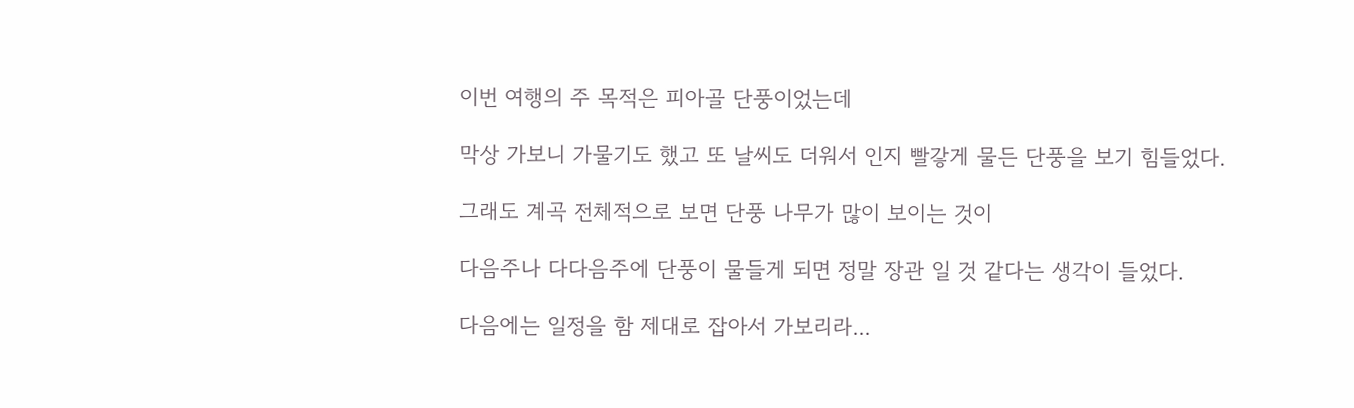이번 여행의 주 목적은 피아골 단풍이었는데

막상 가보니 가물기도 했고 또 날씨도 더워서 인지 빨갛게 물든 단풍을 보기 힘들었다.

그래도 계곡 전체적으로 보면 단풍 나무가 많이 보이는 것이

다음주나 다다음주에 단풍이 물들게 되면 정말 장관 일 것 같다는 생각이 들었다.

다음에는 일정을 함 제대로 잡아서 가보리라...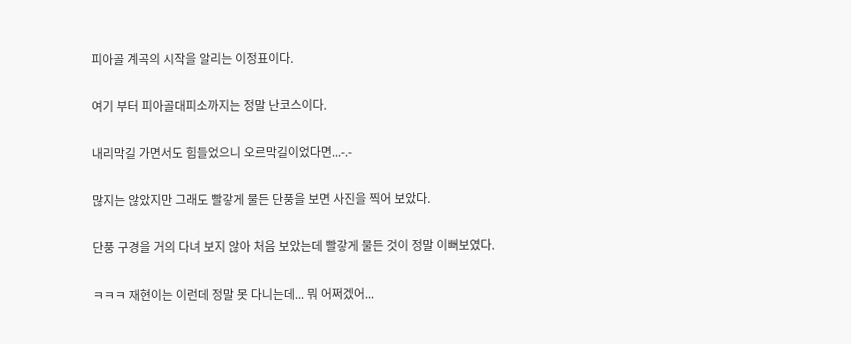피아골 계곡의 시작을 알리는 이정표이다.

여기 부터 피아골대피소까지는 정말 난코스이다.

내리막길 가면서도 힘들었으니 오르막길이었다면...-.-

많지는 않았지만 그래도 빨갛게 물든 단풍을 보면 사진을 찍어 보았다.

단풍 구경을 거의 다녀 보지 않아 처음 보았는데 빨갛게 물든 것이 정말 이뻐보였다.

ㅋㅋㅋ 재현이는 이런데 정말 못 다니는데... 뭐 어쩌겠어...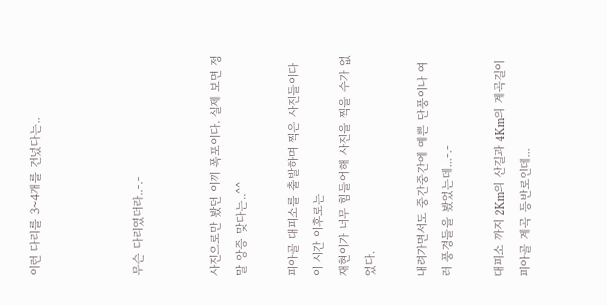이런 다리를 3~4개를 건넜다는..



무슨 다리였더라..-.-


사진으로만 봤던 이끼 폭포이다. 실제 보면 정말 앙증 맞다는..^^

피아골 대피소를 출발하며 찍은 사진들이다 이 시간 이후로는
재현이가 너무 힘들어해 사진을 찍을 수가 없었다.

내려가면서도 중간중간에 예쁜 단풍이나 여러 풍경들을 봤었는데...-.-

대피소 까지 2Km의 산길과 4Km의 계곡길이 피아골 계곡 등반로인데...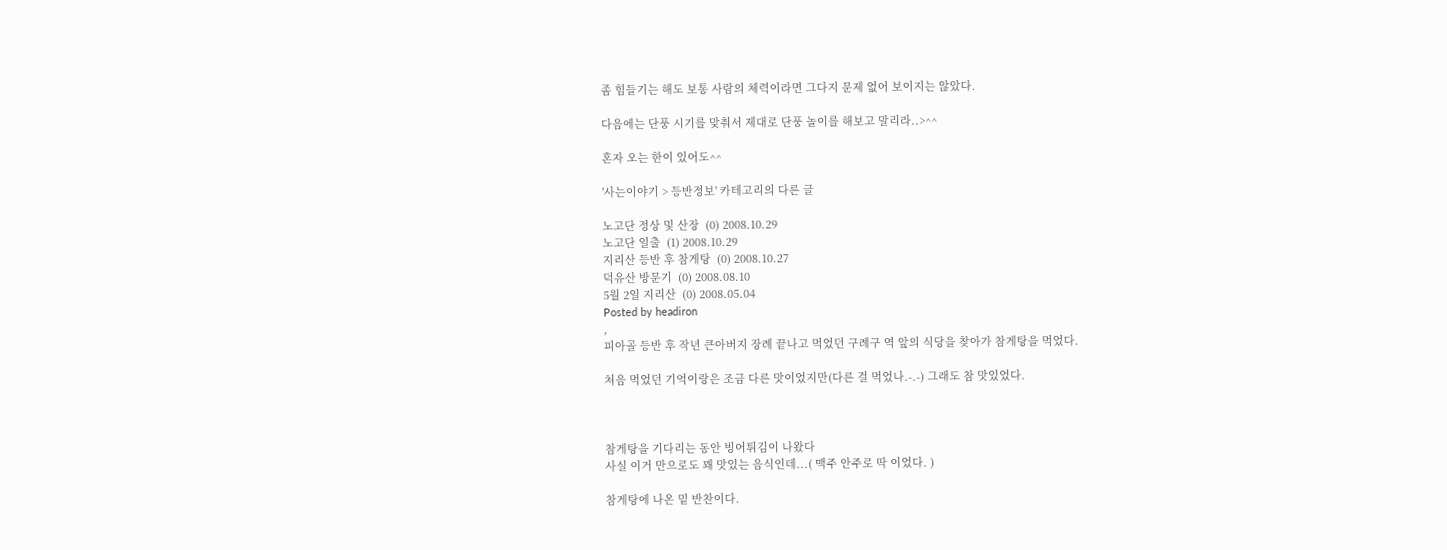좀 힘들기는 해도 보통 사람의 체력이라면 그다지 문제 없어 보이지는 않았다.

다음에는 단풍 시기를 맞춰서 제대로 단풍 놀이를 해보고 말리라..>^^

혼자 오는 한이 있어도^^

'사는이야기 > 등반정보' 카테고리의 다른 글

노고단 정상 및 산장  (0) 2008.10.29
노고단 일출  (1) 2008.10.29
지리산 등반 후 참게탕  (0) 2008.10.27
덕유산 방문기  (0) 2008.08.10
5월 2일 지리산  (0) 2008.05.04
Posted by headiron
,
피아골 등반 후 작년 큰아버지 장례 끝나고 먹었던 구례구 역 앞의 식당을 찾아가 참게탕을 먹었다.

처음 먹었던 기억이랑은 조금 다른 맛이었지만(다른 걸 먹었나.-.-) 그래도 참 맛있었다.



참게탕을 기다리는 동안 빙어튀김이 나왔다
사실 이거 만으로도 꽤 맛있는 음식인데...( 맥주 안주로 딱 이었다. )

참게탕에 나온 밑 반찬이다.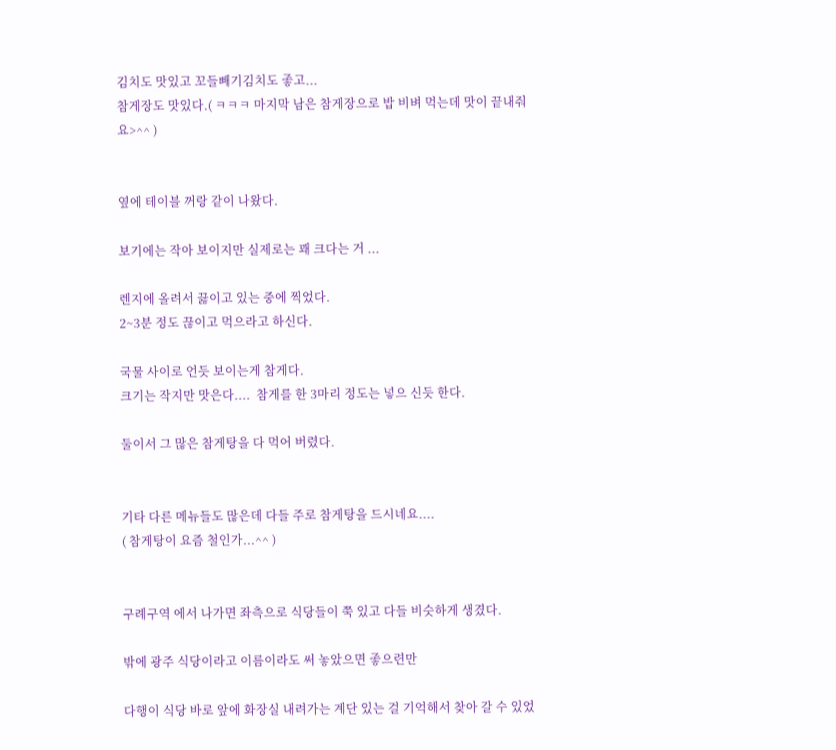김치도 맛있고 꼬들빼기김치도 좋고...
참게장도 맛있다.( ㅋㅋㅋ 마지막 남은 참게장으로 밥 비벼 먹는데 맛이 끝내줘요>^^ )


옆에 테이블 꺼랑 같이 나왔다.

보기에는 작아 보이지만 실제로는 꽤 크다는 거 ...

렌지에 올려서 끓이고 있는 중에 찍었다.
2~3분 정도 끊이고 먹으라고 하신다.

국물 사이로 언듯 보이는게 참게다.
크기는 작지만 맛은다....  참게를 한 3마리 정도는 넣으 신듯 한다.

둘이서 그 많은 참게탕을 다 먹어 버렸다.


기타 다른 메뉴들도 많은데 다들 주로 참게탕을 드시네요....
( 참게탕이 요즘 철인가...^^ )


구례구역 에서 나가면 좌측으로 식당들이 쭉 있고 다들 비슷하게 생겼다.

밖에 광주 식당이라고 이름이라도 써 놓았으면 좋으련만

다행이 식당 바로 앞에 화장실 내려가는 계단 있는 걸 기억해서 찾아 갈 수 있었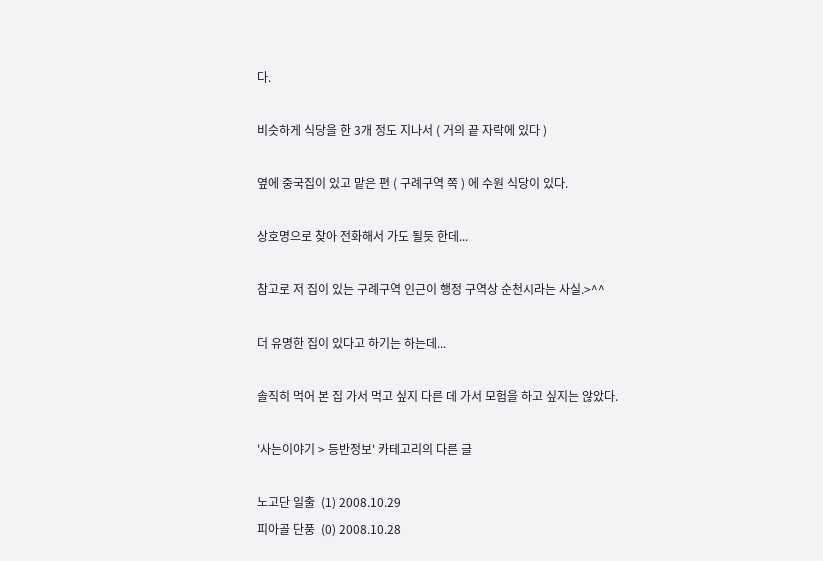다.

비슷하게 식당을 한 3개 정도 지나서 ( 거의 끝 자락에 있다 )

옆에 중국집이 있고 맡은 편 ( 구례구역 쪽 ) 에 수원 식당이 있다.

상호명으로 찾아 전화해서 가도 될듯 한데...

참고로 저 집이 있는 구례구역 인근이 행정 구역상 순천시라는 사실.>^^

더 유명한 집이 있다고 하기는 하는데...

솔직히 먹어 본 집 가서 먹고 싶지 다른 데 가서 모험을 하고 싶지는 않았다.

'사는이야기 > 등반정보' 카테고리의 다른 글

노고단 일출  (1) 2008.10.29
피아골 단풍  (0) 2008.10.28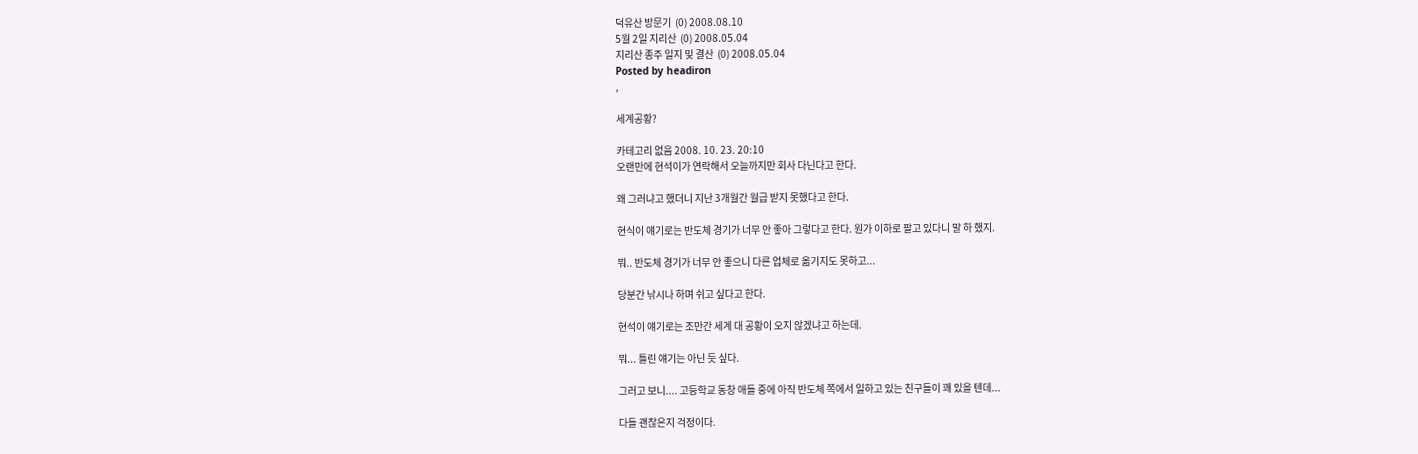덕유산 방문기  (0) 2008.08.10
5월 2일 지리산  (0) 2008.05.04
지리산 종주 일지 및 결산  (0) 2008.05.04
Posted by headiron
,

세계공황?

카테고리 없음 2008. 10. 23. 20:10
오랜만에 현석이가 연락해서 오늘까지만 회사 다닌다고 한다.

왜 그러냐고 했더니 지난 3개월간 월급 받지 못했다고 한다.

현식이 얘기로는 반도체 경기가 너무 안 좋아 그렇다고 한다. 원가 이하로 팔고 있다니 말 하 했지.

뭐.. 반도체 경기가 너무 안 좋으니 다른 업체로 옮기지도 못하고...

당분간 낚시나 하며 쉬고 싶다고 한다.

현석이 얘기로는 조만간 세계 대 공황이 오지 않겠냐고 하는데.

뭐... 틀린 얘기는 아닌 듯 싶다.

그러고 보니.... 고등학교 동창 애들 중에 아직 반도체 쪽에서 일하고 있는 친구들이 꽤 있을 텐데...

다들 괜찮은지 걱정이다.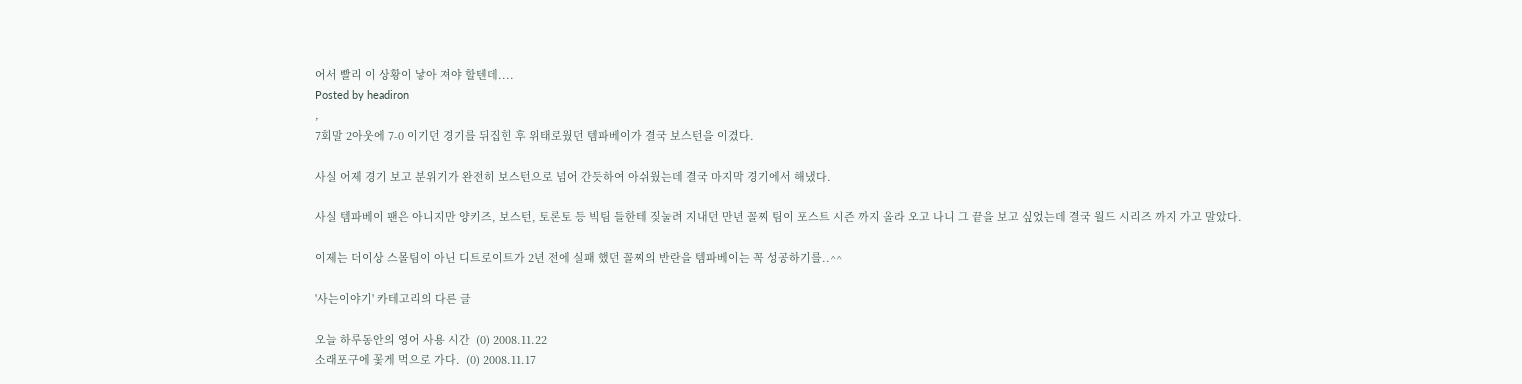어서 빨리 이 상황이 낳아 져야 할텐데....
Posted by headiron
,
7회말 2아웃에 7-0 이기던 경기를 뒤집힌 후 위태로웠던 템파베이가 결국 보스턴을 이겼다.

사실 어제 경기 보고 분위기가 완전히 보스턴으로 넘어 간듯하여 아쉬웠는데 결국 마지막 경기에서 해냈다.

사실 템파베이 팬은 아니지만 양키즈, 보스턴, 토론토 등 빅팀 들한테 짖눌려 지내던 만년 꼴찌 팀이 포스트 시즌 까지 올라 오고 나니 그 끝을 보고 싶었는데 결국 월드 시리즈 까지 가고 말았다.

이제는 더이상 스몰팀이 아닌 디트로이트가 2년 전에 실패 했던 꼴찌의 반란을 템파베이는 꼭 성공하기를..^^

'사는이야기' 카테고리의 다른 글

오늘 하루동안의 영어 사용 시간  (0) 2008.11.22
소래포구에 꽃게 먹으로 가다.  (0) 2008.11.17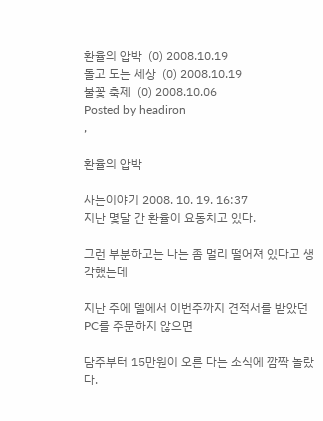환율의 압박  (0) 2008.10.19
돌고 도는 세상  (0) 2008.10.19
불꽃 축제  (0) 2008.10.06
Posted by headiron
,

환율의 압박

사는이야기 2008. 10. 19. 16:37
지난 몇달 간 환율이 요동치고 있다.

그런 부분하고는 나는 좀 멀리 떨어져 있다고 생각했는데

지난 주에 델에서 이번주까지 견적서를 받았던 PC를 주문하지 않으면

담주부터 15만원이 오른 다는 소식에 깜짝 놀랐다.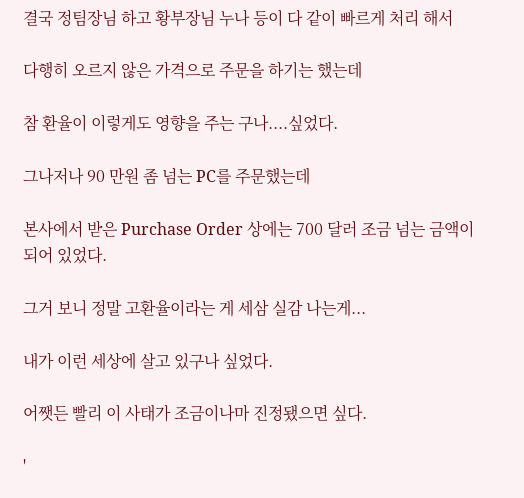결국 정팀장님 하고 황부장님 누나 등이 다 같이 빠르게 처리 해서

다행히 오르지 않은 가격으로 주문을 하기는 했는데

참 환율이 이렇게도 영향을 주는 구나....싶었다.

그나저나 90 만원 좀 넘는 PC를 주문했는데

본사에서 받은 Purchase Order 상에는 700 달러 조금 넘는 금액이 되어 있었다.

그거 보니 정말 고환율이라는 게 세삼 실감 나는게...

내가 이런 세상에 살고 있구나 싶었다.

어쨋든 빨리 이 사태가 조금이나마 진정됐으면 싶다.

'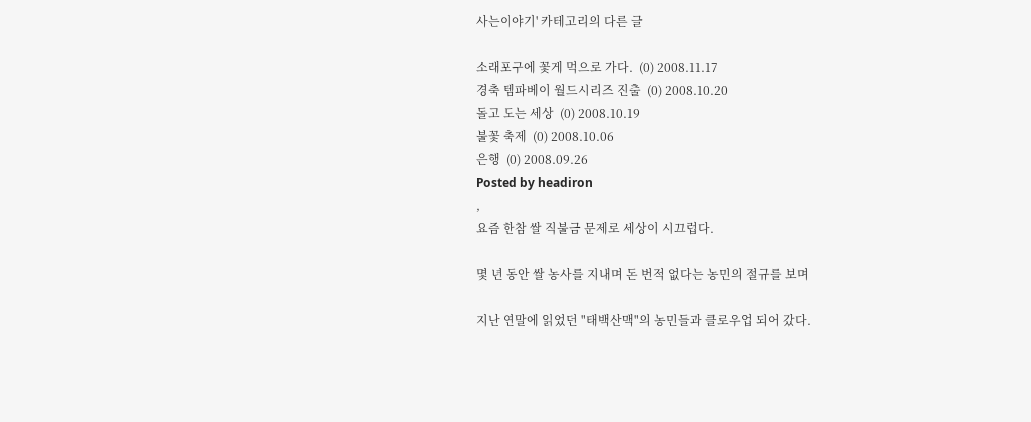사는이야기' 카테고리의 다른 글

소래포구에 꽃게 먹으로 가다.  (0) 2008.11.17
경축 템파베이 월드시리즈 진출  (0) 2008.10.20
돌고 도는 세상  (0) 2008.10.19
불꽃 축제  (0) 2008.10.06
은행  (0) 2008.09.26
Posted by headiron
,
요즘 한참 쌀 직불금 문제로 세상이 시끄럽다.

몇 년 동안 쌀 농사를 지내며 돈 번적 없다는 농민의 절규를 보며

지난 연말에 읽었던 "태백산맥"의 농민들과 클로우업 되어 갔다.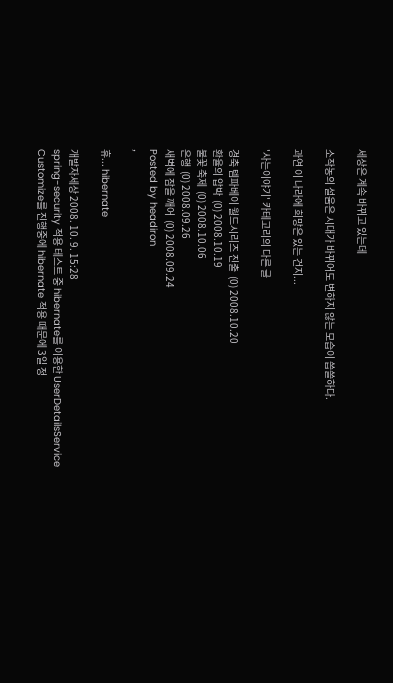세상은 계속 바뀌고 있는데

소작농의 설움은 시대가 바뀌어도 변하지 않는 모습이 씁쓸하다.

과연 이 나라에 희망은 있는 건지...

'사는이야기' 카테고리의 다른 글

경축 템파베이 월드시리즈 진출  (0) 2008.10.20
환율의 압박  (0) 2008.10.19
불꽃 축제  (0) 2008.10.06
은행  (0) 2008.09.26
새벽에 잠을 깨어  (0) 2008.09.24
Posted by headiron
,

휴... hibernate

개발자세상 2008. 10. 9. 15:28
spring-security 적용 테스트 중 hibernate를 이용한 UserDetailsService Customize를 진행중에 hibernate 적용 때문에 3일 정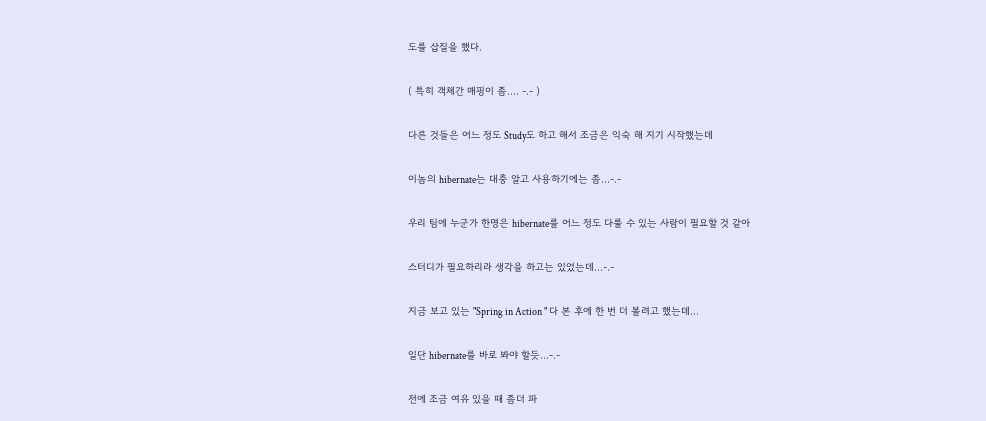도를 삽질을 했다.

( 특히 객체간 매핑이 좀.... -.- )

다른 것들은 어느 정도 Study도 하고 해서 조금은 익숙 해 지기 시작했는데

이놈의 hibernate는 대충 알고 사용하기에는 좀...-.-

우리 팀에 누군가 한명은 hibernate를 어느 정도 다룰 수 있는 사람이 필요할 것 같아

스터디가 필요하리라 생각을 하고는 있었는데...-.-

지금 보고 있는 "Spring in Action " 다 본 후에 한 번 더 볼려고 했는데...

일단 hibernate를 바로 봐야 할듯...-.-

전에 조금 여유 있을 때 좀더 파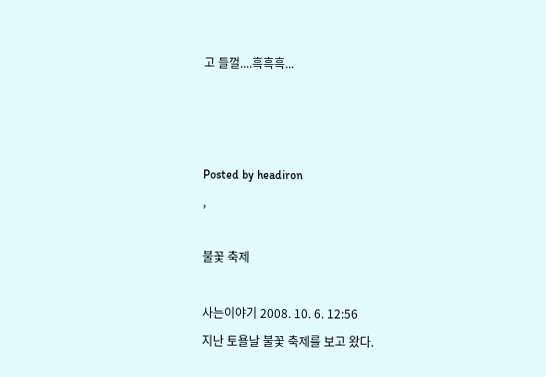고 들껄....흑흑흑...



Posted by headiron
,

불꽃 축제

사는이야기 2008. 10. 6. 12:56
지난 토욜날 불꽃 축제를 보고 왔다.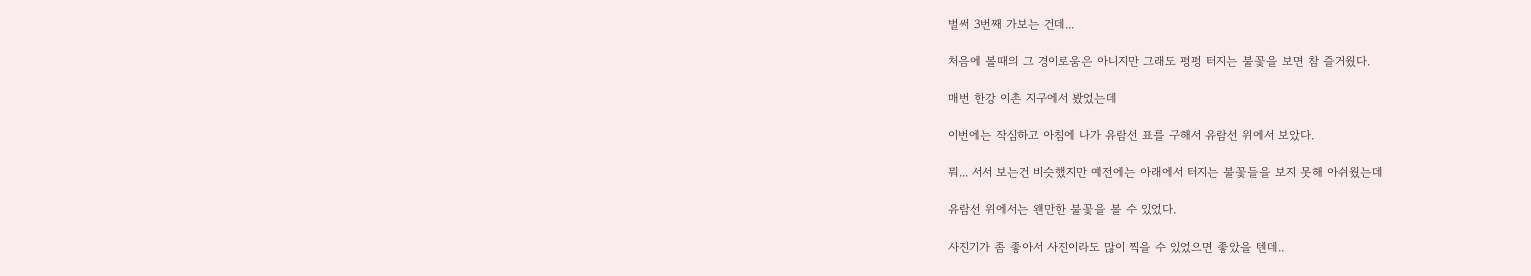벌써 3번째 가보는 건데...

처음에 볼때의 그 경이로움은 아니지만 그래도 펑펑 터지는 불꽃을 보면 참 즐거웠다.

매번 한강 이촌 지구에서 봤었는데

이번에는 작심하고 아침에 나가 유람선 표를 구해서 유람선 위에서 보았다.

뭐... 서서 보는건 비슷했지만 예전에는 아래에서 터지는 불꽃들을 보지 못해 아쉬웠는데

유람선 위에서는 왠만한 불꽃을 볼 수 있었다.

사진기가 좀 좋아서 사진이라도 많이 찍을 수 있었으면 좋았을 텐데..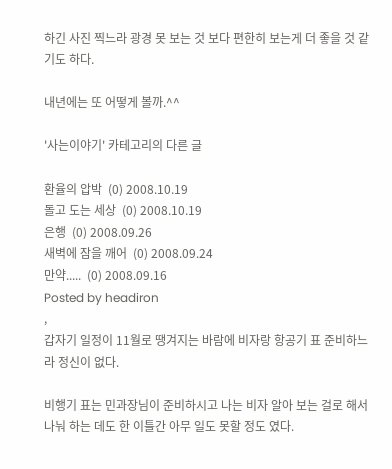하긴 사진 찍느라 광경 못 보는 것 보다 편한히 보는게 더 좋을 것 같기도 하다.

내년에는 또 어떻게 볼까.^^

'사는이야기' 카테고리의 다른 글

환율의 압박  (0) 2008.10.19
돌고 도는 세상  (0) 2008.10.19
은행  (0) 2008.09.26
새벽에 잠을 깨어  (0) 2008.09.24
만약.....  (0) 2008.09.16
Posted by headiron
,
갑자기 일정이 11월로 땡겨지는 바람에 비자랑 항공기 표 준비하느라 정신이 없다.

비행기 표는 민과장님이 준비하시고 나는 비자 알아 보는 걸로 해서 나눠 하는 데도 한 이틀간 아무 일도 못할 정도 였다.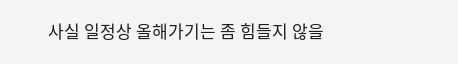사실 일정상 올해가기는 좀 힘들지 않을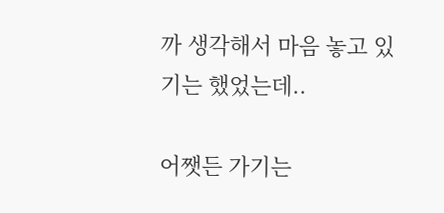까 생각해서 마음 놓고 있기는 했었는데..

어쨋든 가기는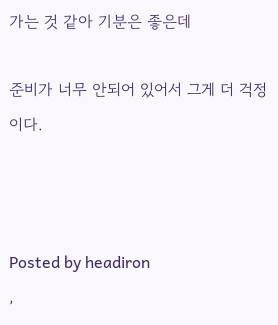가는 것 같아 기분은 좋은데

준비가 너무 안되어 있어서 그게 더 걱정이다.



Posted by headiron
,